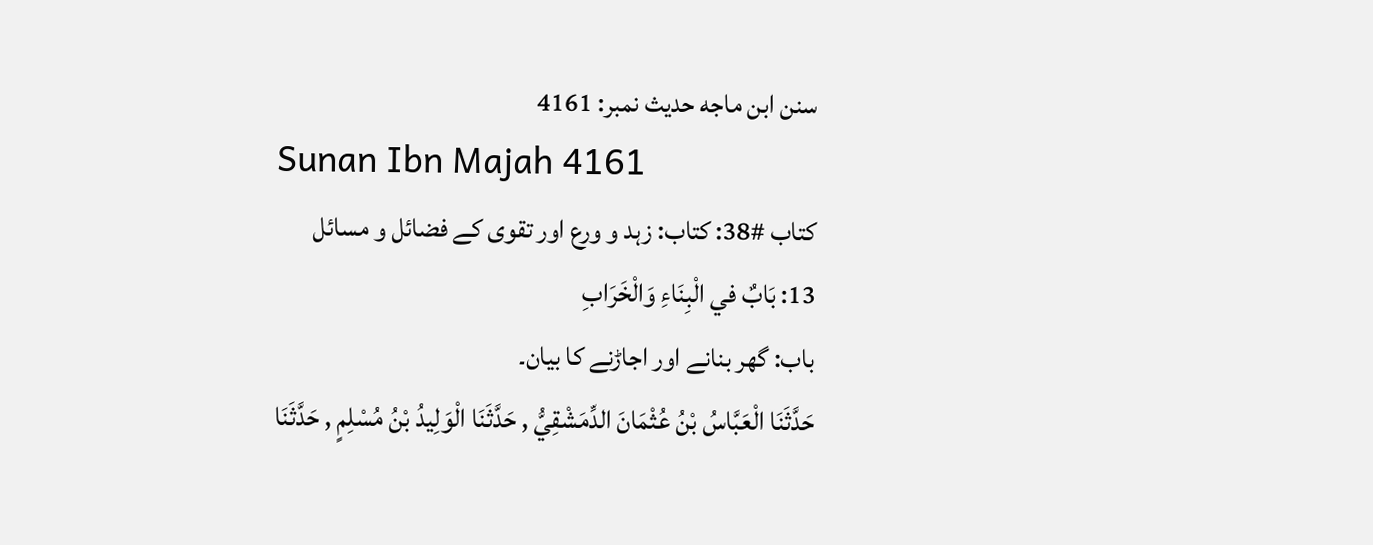سنن ابن ماجه حدیث نمبر: 4161
Sunan Ibn Majah 4161
کتاب #38: کتاب: زہد و ورع اور تقوی کے فضائل و مسائل
13: بَابٌ في الْبِنَاءِ وَالْخَرَابِ
باب: گھر بنانے اور اجاڑنے کا بیان۔
حَدَّثَنَا الْعَبَّاسُ بْنُ عُثْمَانَ الدِّمَشْقِيُّ , حَدَّثَنَا الْوَلِيدُ بْنُ مُسْلِمٍ , حَدَّثَنَا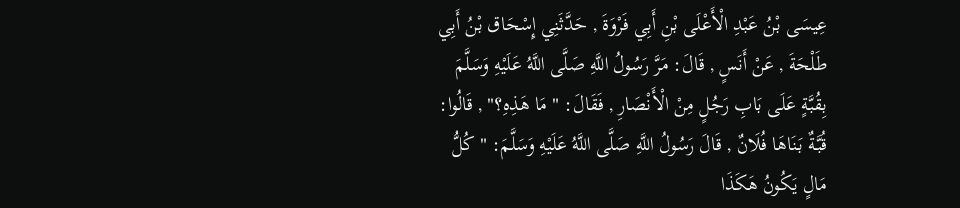عِيسَى بْنُ عَبْدِ الْأَعْلَى بْنِ أَبِي فَرْوَةَ , حَدَّثَنِي إِسْحَاق بْنُ أَبِي طَلْحَةَ , عَنْ أَنَسٍ , قَالَ: مَرَّ رَسُولُ اللَّهِ صَلَّى اللَّهُ عَلَيْهِ وَسَلَّمَ بِقُبَّةٍ عَلَى بَابِ رَجُلٍ مِنْ الْأَنْصَارِ , فَقَالَ: " مَا هَذِهِ؟" , قَالُوا: قُبَّةٌ بَنَاهَا فُلَانٌ , قَالَ رَسُولُ اللَّهِ صَلَّى اللَّهُ عَلَيْهِ وَسَلَّمَ: " كُلُّ مَالٍ يَكُونُ هَكَذَا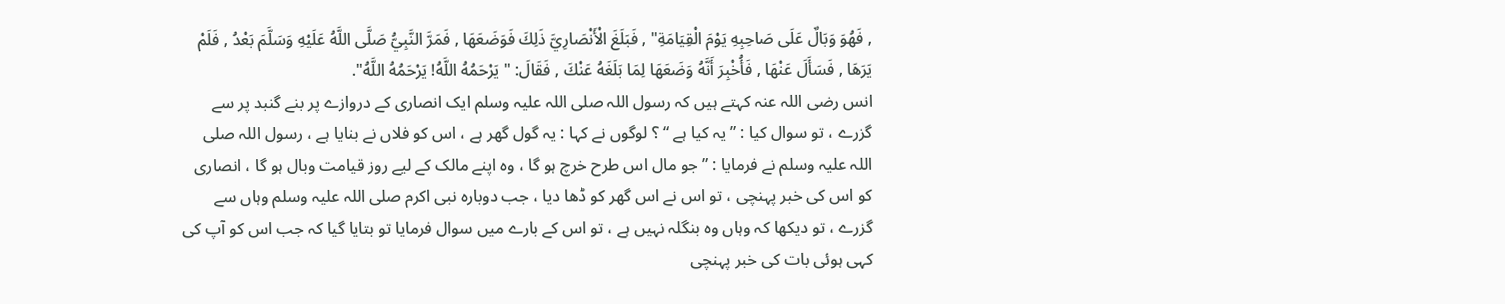, فَهُوَ وَبَالٌ عَلَى صَاحِبِهِ يَوْمَ الْقِيَامَةِ" , فَبَلَغَ الْأَنْصَارِيَّ ذَلِكَ فَوَضَعَهَا , فَمَرَّ النَّبِيُّ صَلَّى اللَّهُ عَلَيْهِ وَسَلَّمَ بَعْدُ , فَلَمْ يَرَهَا , فَسَأَلَ عَنْهَا , فَأُخْبِرَ أَنَّهُ وَضَعَهَا لِمَا بَلَغَهُ عَنْكَ , فَقَالَ: " يَرْحَمُهُ اللَّهُ! يَرْحَمُهُ اللَّهُ".
انس رضی اللہ عنہ کہتے ہیں کہ رسول اللہ صلی اللہ علیہ وسلم ایک انصاری کے دروازے پر بنے گنبد پر سے گزرے ، تو سوال کیا : ” یہ کیا ہے “ ؟ لوگوں نے کہا : یہ گول گھر ہے ، اس کو فلاں نے بنایا ہے ، رسول اللہ صلی اللہ علیہ وسلم نے فرمایا : ” جو مال اس طرح خرچ ہو گا ، وہ اپنے مالک کے لیے روز قیامت وبال ہو گا ، انصاری کو اس کی خبر پہنچی ، تو اس نے اس گھر کو ڈھا دیا ، جب دوبارہ نبی اکرم صلی اللہ علیہ وسلم وہاں سے گزرے ، تو دیکھا کہ وہاں وہ بنگلہ نہیں ہے ، تو اس کے بارے میں سوال فرمایا تو بتایا گیا کہ جب اس کو آپ کی کہی ہوئی بات کی خبر پہنچی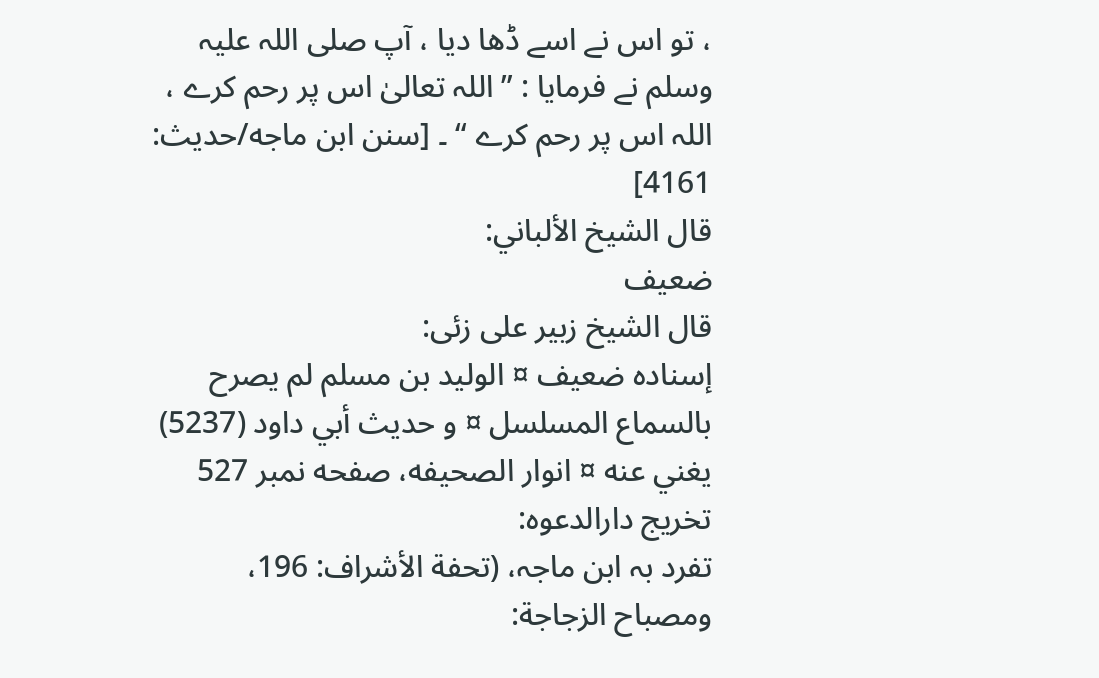، تو اس نے اسے ڈھا دیا ، آپ صلی اللہ علیہ وسلم نے فرمایا : ” اللہ تعالیٰ اس پر رحم کرے ، اللہ اس پر رحم کرے “ ۔ [سنن ابن ماجه/حدیث: 4161]
قال الشيخ الألباني:
ضعيف
قال الشيخ زبیر علی زئی:
إسناده ضعيف ¤ الوليد بن مسلم لم يصرح بالسماع المسلسل ¤ و حديث أبي داود (5237) يغني عنه ¤ انوار الصحيفه، صفحه نمبر 527
تخریج دارالدعوہ:
تفرد بہ ابن ماجہ، (تحفة الأشراف: 196، ومصباح الزجاجة: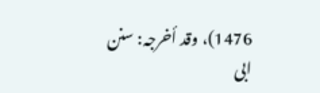1476)، وقد أخرجہ: سنن ابی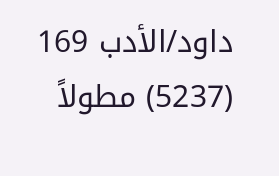داود/الأدب 169 (5237) مطولاً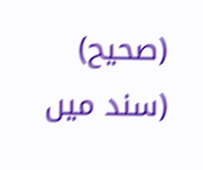(صحیح) (سند میں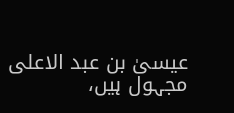عیسیٰ بن عبد الاعلی مجہول ہیں،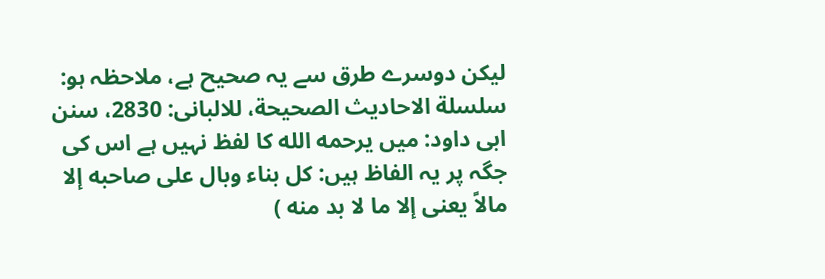لیکن دوسرے طرق سے یہ صحیح ہے، ملاحظہ ہو: سلسلة الاحادیث الصحیحة، للالبانی: 2830، سنن ابی داود: میں يرحمه الله کا لفظ نہیں ہے اس کی جگہ پر یہ الفاظ ہیں: كل بناء وبال على صاحبه إلا مالاً یعنی إلا ما لا بد منه )